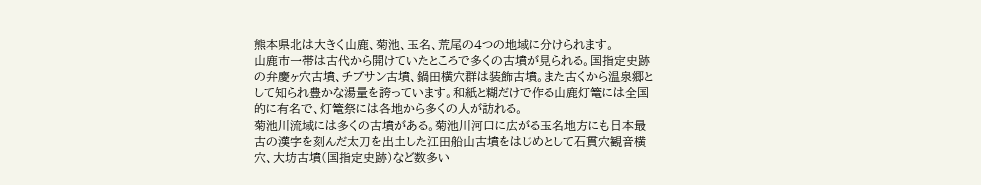熊本県北は大きく山鹿、菊池、玉名、荒尾の4つの地域に分けられます。
山鹿市一帯は古代から開けていたところで多くの古墳が見られる。国指定史跡の弁慶ヶ穴古墳、チブサン古墳、鍋田横穴群は装飾古墳。また古くから温泉郷として知られ豊かな湯量を誇っています。和紙と糊だけで作る山鹿灯篭には全国的に有名で、灯篭祭には各地から多くの人が訪れる。
菊池川流域には多くの古墳がある。菊池川河口に広がる玉名地方にも日本最古の漢字を刻んだ太刀を出土した江田船山古墳をはじめとして石貫穴観音横穴、大坊古墳(国指定史跡)など数多い